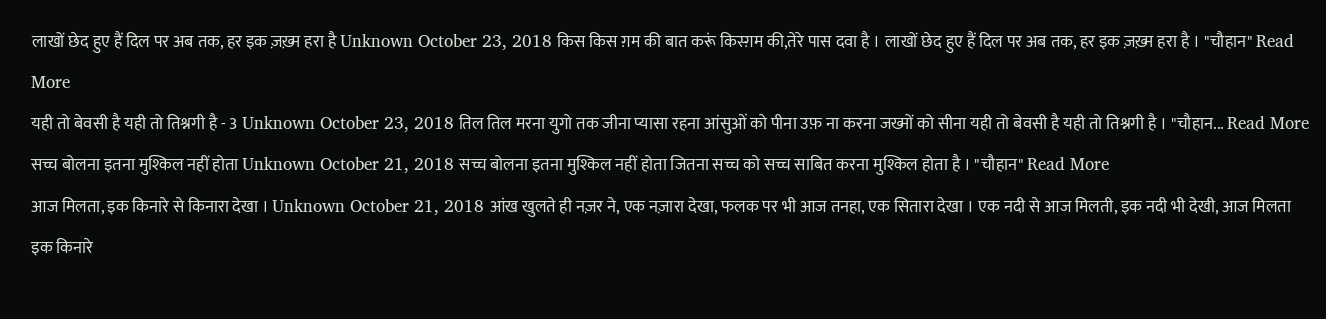लाखों छेद हुए हैं दिल पर अब तक, हर इक ज़ख़्म हरा है Unknown October 23, 2018 किस किस ग़म की बात करूं किस्ग़म की,तेरे पास दवा है । लाखों छेद हुए हैं दिल पर अब तक, हर इक ज़ख़्म हरा है । "चौहान" Read More
यही तो बेवसी है यही तो तिश्नगी है - 3 Unknown October 23, 2018 तिल तिल मरना युगो तक जीना प्यासा रहना आंसुओं को पीना उफ़ ना करना जख्मों को सीना यही तो बेवसी है यही तो तिश्नगी है । "चौहान... Read More
सच्च बोलना इतना मुश्किल नहीं होता Unknown October 21, 2018 सच्च बोलना इतना मुश्किल नहीं होता जितना सच्च को सच्च साबित करना मुश्किल होता है । "चौहान" Read More
आज मिलता, इक किनारे से किनारा देखा । Unknown October 21, 2018 आंख खुलते ही नज़र ने, एक नज़ारा देखा, फलक पर भी आज तनहा, एक सितारा देखा । एक नदी से आज मिलती, इक नदी भी देखी, आज मिलता इक किनारे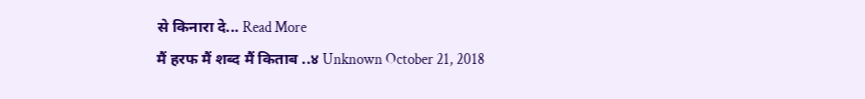से किनारा दे... Read More
मैं हरफ मैं शब्द मैं किताब ..४ Unknown October 21, 2018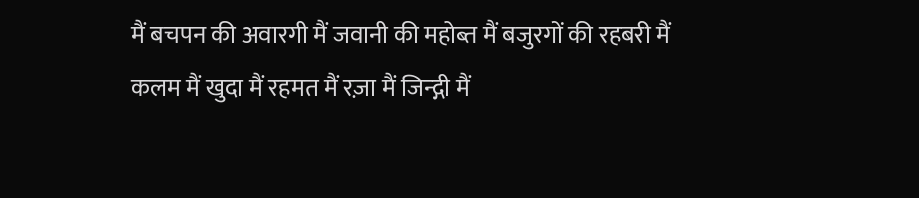मैं बचपन की अवारगी मैं जवानी की महोब्त मैं बजुरगों की रहबरी मैं कलम मैं खुदा मैं रहमत मैं रज़ा मैं जिन्द्गी मैं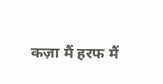कज़ा मैं हरफ मैं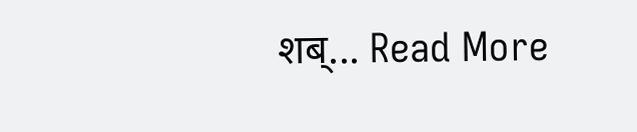शब्... Read More